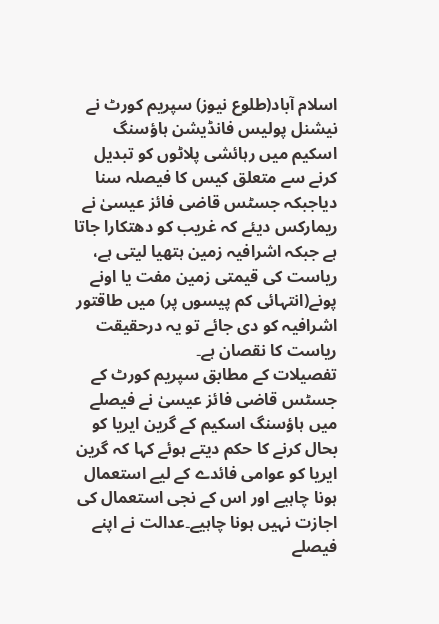اسلام آباد(طلوع نیوز) سپریم کورٹ نے نیشنل پولیس فانڈیشن ہاؤسنگ اسکیم میں رہائشی پلاٹوں کو تبدیل کرنے سے متعلق کیس کا فیصلہ سنا دیاجبکہ جسٹس قاضی فائز عیسیٰ نے ریمارکس دیئے کہ غریب کو دھتکارا جاتا ہے جبکہ اشرافیہ زمین ہتھیا لیتی ہے، ریاست کی قیمتی زمین مفت یا اونے پونے(انتہائی کم پیسوں پر) میں طاقتور اشرافیہ کو دی جائے تو یہ درحقیقت ریاست کا نقصان ہے۔
تفصیلات کے مطابق سپریم کورٹ کے جسٹس قاضی فائز عیسیٰ نے فیصلے میں ہاؤسنگ اسکیم کے گرین ایریا کو بحال کرنے کا حکم دیتے ہوئے کہا کہ گرین ایریا کو عوامی فائدے کے لیے استعمال ہونا چاہیے اور اس کے نجی استعمال کی اجازت نہیں ہونا چاہیے۔عدالت نے اپنے فیصلے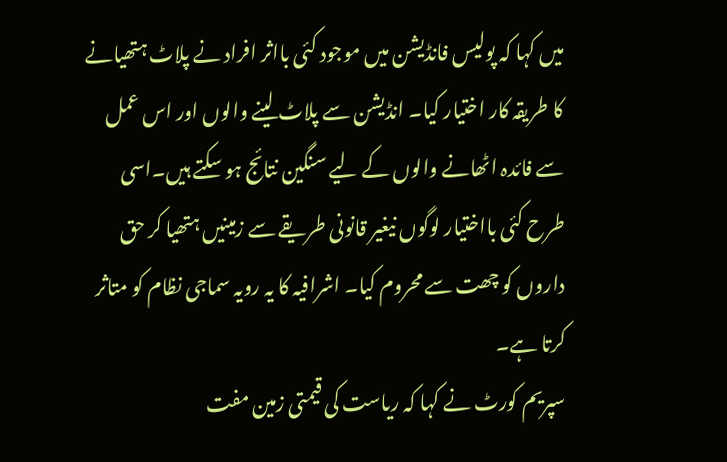میں کہا کہ پولیس فانڈیشن میں موجود کئی بااثر افراد نے پلاٹ ہتھیانے کا طریقہ کار اختیار کیا۔ انڈیشن سے پلاٹ لینے والوں اور اس عمل سے فائدہ اٹھانے والوں کے لیے سنگین نتائج ہو سکتے ہیں۔اسی طرح کئی بااختیار لوگوں نیغیر قانونی طریقے سے زمینیں ہتھیا کر حق داروں کو چھت سے محروم کیا۔ اشرافیہ کا یہ رویہ سماجی نظام کو متاثر کرتا ہے۔
سپریم کورٹ نے کہا کہ ریاست کی قیمتی زمین مفت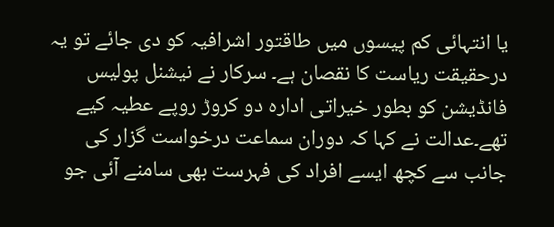یا انتہائی کم پیسوں میں طاقتور اشرافیہ کو دی جائے تو یہ درحقیقت ریاست کا نقصان ہے۔ سرکار نے نیشنل پولیس فانڈیشن کو بطور خیراتی ادارہ دو کروڑ روپے عطیہ کیے تھے۔عدالت نے کہا کہ دوران سماعت درخواست گزار کی جانب سے کچھ ایسے افراد کی فہرست بھی سامنے آئی جو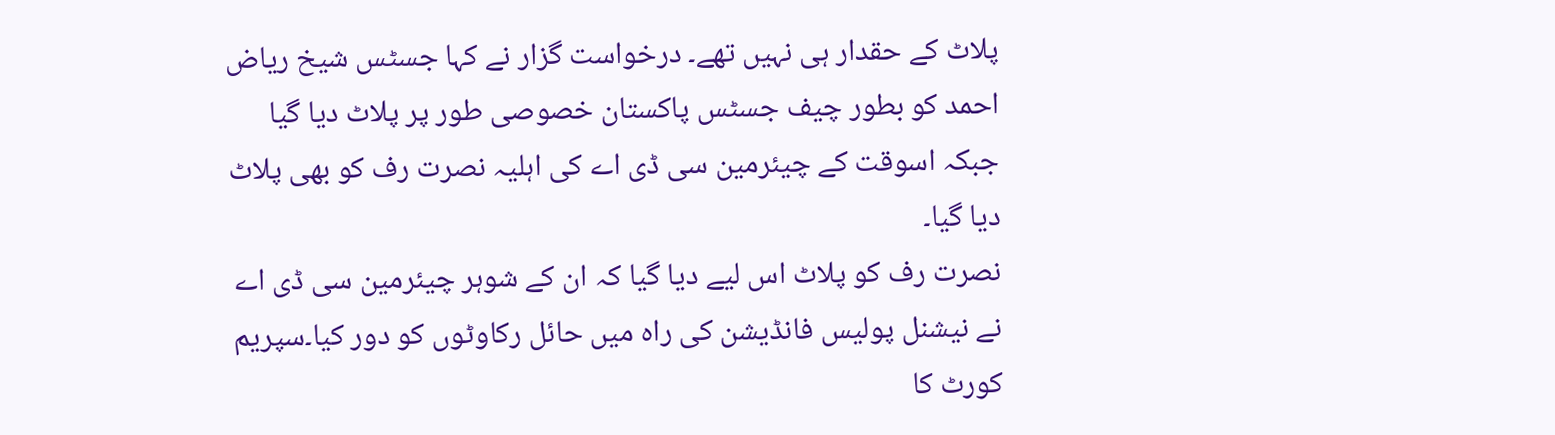پلاٹ کے حقدار ہی نہیں تھے۔ درخواست گزار نے کہا جسٹس شیخ ریاض احمد کو بطور چیف جسٹس پاکستان خصوصی طور پر پلاٹ دیا گیا جبکہ اسوقت کے چیئرمین سی ڈی اے کی اہلیہ نصرت رف کو بھی پلاٹ دیا گیا۔
نصرت رف کو پلاٹ اس لیے دیا گیا کہ ان کے شوہر چیئرمین سی ڈی اے نے نیشنل پولیس فانڈیشن کی راہ میں حائل رکاوٹوں کو دور کیا۔سپریم کورٹ کا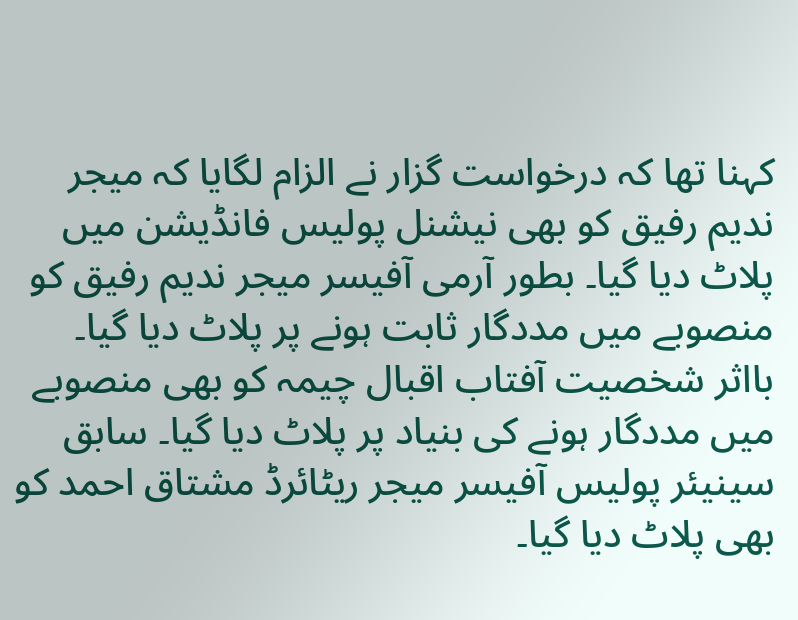کہنا تھا کہ درخواست گزار نے الزام لگایا کہ میجر ندیم رفیق کو بھی نیشنل پولیس فانڈیشن میں پلاٹ دیا گیا۔ بطور آرمی آفیسر میجر ندیم رفیق کو منصوبے میں مددگار ثابت ہونے پر پلاٹ دیا گیا۔ بااثر شخصیت آفتاب اقبال چیمہ کو بھی منصوبے میں مددگار ہونے کی بنیاد پر پلاٹ دیا گیا۔ سابق سینیئر پولیس آفیسر میجر ریٹائرڈ مشتاق احمد کو بھی پلاٹ دیا گیا۔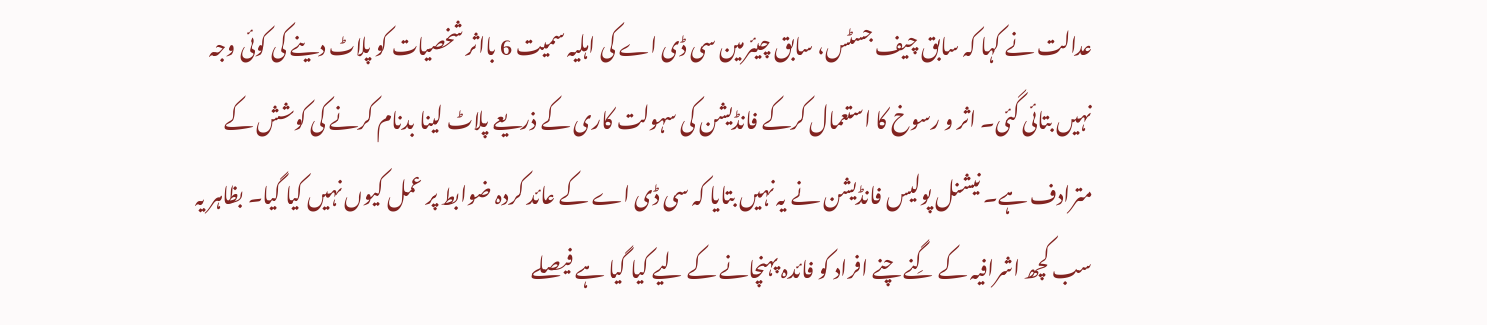عدالت نے کہا کہ سابق چیف جسٹس، سابق چیئرمین سی ڈی اے کی اہلیہ سمیت 6 بااثر شخصیات کو پلاٹ دینے کی کوئی وجہ نہیں بتائی گئی۔ اثر و رسوخ کا استعمال کرکے فانڈیشن کی سہولت کاری کے ذریعے پلاٹ لینا بدنام کرنے کی کوشش کے مترادف ہے۔ نیشنل پولیس فانڈیشن نے یہ نہیں بتایا کہ سی ڈی اے کے عائد کردہ ضوابط پر عمل کیوں نہیں کیا گیا۔ بظاہر یہ سب کچھ اشرافیہ کے گِنے چنے افراد کو فائدہ پہنچانے کے لیے کیا گیا ہے فیصلے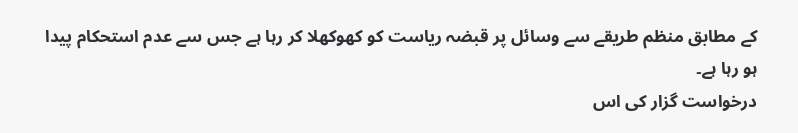کے مطابق منظم طریقے سے وسائل پر قبضہ ریاست کو کھوکھلا کر رہا ہے جس سے عدم استحکام پیدا ہو رہا ہے۔
درخواست گزار کی اس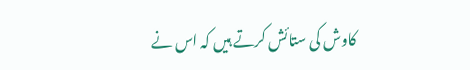کاوش کی ستائش کرتے ہیں کہ اس نے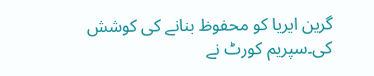گرین ایریا کو محفوظ بنانے کی کوشش کی۔سپریم کورٹ نے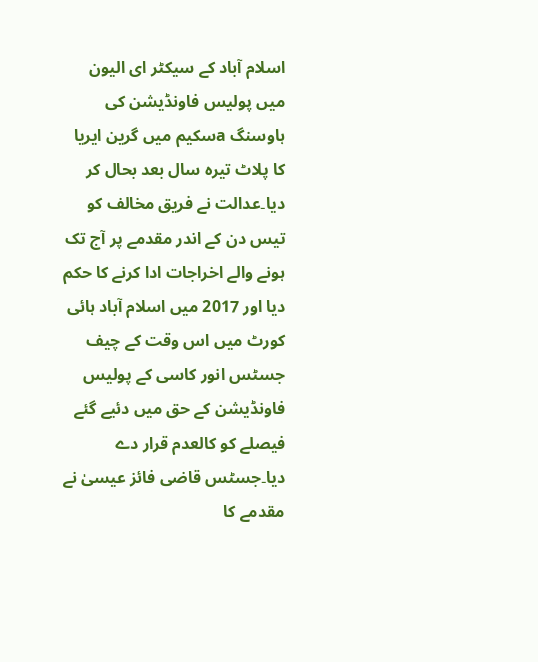اسلام آباد کے سیکٹر ای الیون میں پولیس فاونڈیشن کی ہاوسنگ aسکیم میں گرین ایریا کا پلاٹ تیرہ سال بعد بحال کر دیا۔عدالت نے فریق مخالف کو تیس دن کے اندر مقدمے پر آج تک ہونے والے اخراجات ادا کرنے کا حکم دیا اور 2017 میں اسلام آباد ہائی کورٹ میں اس وقت کے چیف جسٹس انور کاسی کے پولیس فاونڈیشن کے حق میں دئیے گئے فیصلے کو کالعدم قرار دے دیا۔جسٹس قاضی فائز عیسیٰ نے مقدمے کا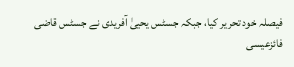فیصلہ خود تحریر کیا، جبکہ جسٹس یحییٰ آفریدی نے جسٹس قاضی فائزعیسی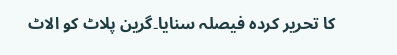کا تحریر کردہ فیصلہ سنایا۔گرین پلاٹ کو الاٹ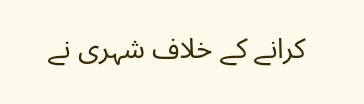کرانے کے خلاف شہری نے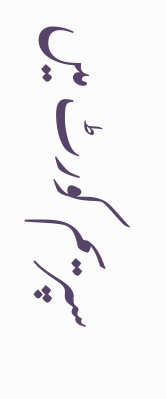سپریم کورٹ میں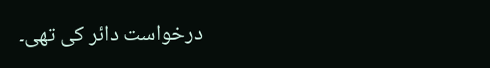درخواست دائر کی تھی۔